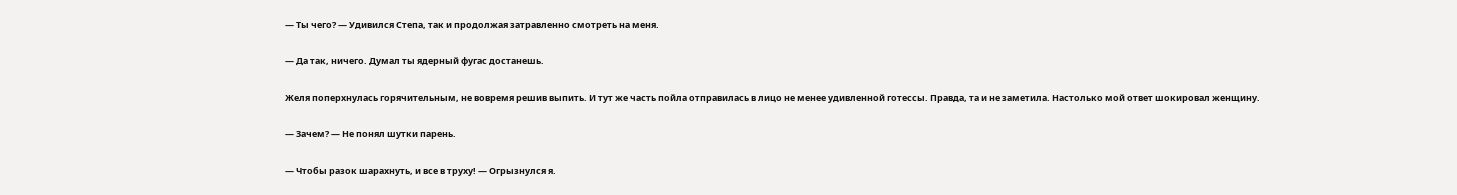— Ты чего? — Удивился Степа, так и продолжая затравленно смотреть на меня.

— Да так, ничего. Думал ты ядерный фугас достанешь.

Желя поперхнулась горячительным, не вовремя решив выпить. И тут же часть пойла отправилась в лицо не менее удивленной готессы. Правда, та и не заметила. Настолько мой ответ шокировал женщину.

— Зачем? — Не понял шутки парень.

— Чтобы разок шарахнуть, и все в труху! — Огрызнулся я.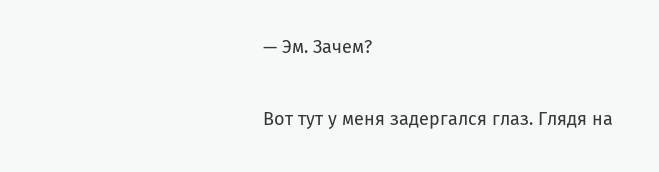— Эм. Зачем?

Вот тут у меня задергался глаз. Глядя на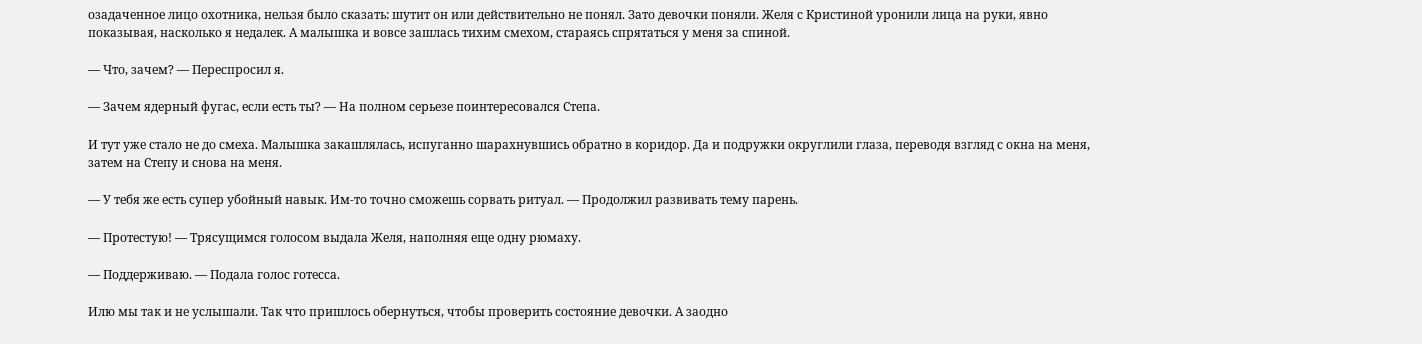озадаченное лицо охотника, нельзя было сказать: шутит он или действительно не понял. Зато девочки поняли. Желя с Кристиной уронили лица на руки, явно показывая, насколько я недалек. А малышка и вовсе зашлась тихим смехом, стараясь спрятаться у меня за спиной.

— Что, зачем? — Переспросил я.

— Зачем ядерный фугас, если есть ты? — На полном серьезе поинтересовался Степа.

И тут уже стало не до смеха. Малышка закашлялась, испуганно шарахнувшись обратно в коридор. Да и подружки округлили глаза, переводя взгляд с окна на меня, затем на Степу и снова на меня.

— У тебя же есть супер убойный навык. Им-то точно сможешь сорвать ритуал. — Продолжил развивать тему парень.

— Протестую! — Трясущимся голосом выдала Желя, наполняя еще одну рюмаху.

— Поддерживаю. — Подала голос готесса.

Илю мы так и не услышали. Так что пришлось обернуться, чтобы проверить состояние девочки. А заодно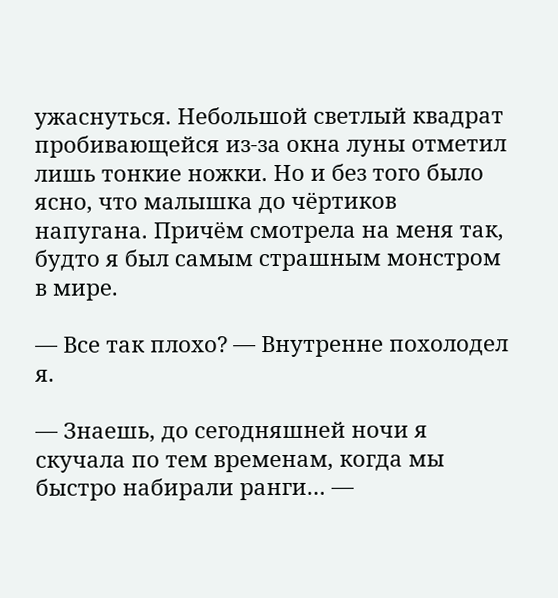ужаснуться. Небольшой светлый квадрат пробивающейся из-за окна луны отметил лишь тонкие ножки. Но и без того было ясно, что малышка до чёртиков напугана. Причём смотрела на меня так, будто я был самым страшным монстром в мире.

— Все так плохо? — Внутренне похолодел я.

— Знаешь, до сегодняшней ночи я скучала по тем временам, когда мы быстро набирали ранги… —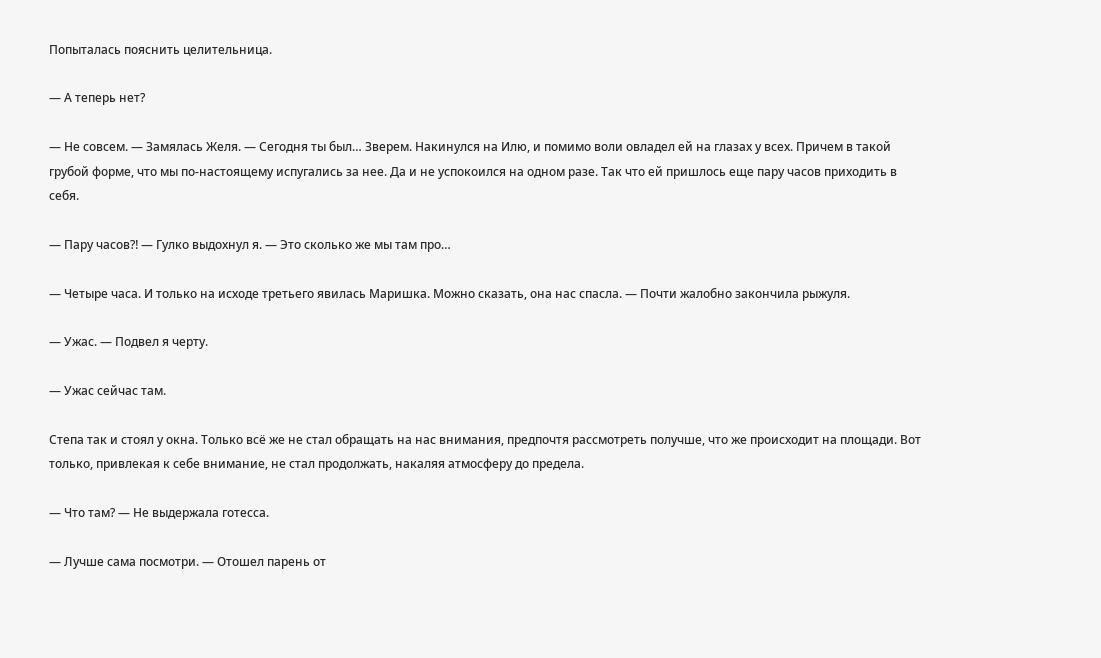Попыталась пояснить целительница.

— А теперь нет?

— Не совсем. — Замялась Желя. — Сегодня ты был… Зверем. Накинулся на Илю, и помимо воли овладел ей на глазах у всех. Причем в такой грубой форме, что мы по-настоящему испугались за нее. Да и не успокоился на одном разе. Так что ей пришлось еще пару часов приходить в себя.

— Пару часов⁈ — Гулко выдохнул я. — Это сколько же мы там про…

— Четыре часа. И только на исходе третьего явилась Маришка. Можно сказать, она нас спасла. — Почти жалобно закончила рыжуля.

— Ужас. — Подвел я черту.

— Ужас сейчас там.

Степа так и стоял у окна. Только всё же не стал обращать на нас внимания, предпочтя рассмотреть получше, что же происходит на площади. Вот только, привлекая к себе внимание, не стал продолжать, накаляя атмосферу до предела.

— Что там? — Не выдержала готесса.

— Лучше сама посмотри. — Отошел парень от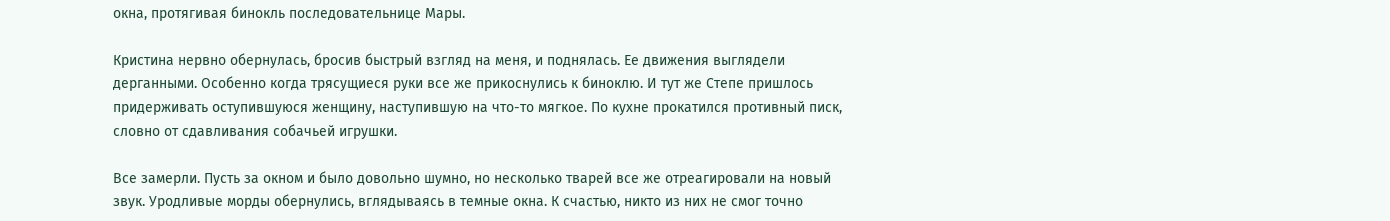окна, протягивая бинокль последовательнице Мары.

Кристина нервно обернулась, бросив быстрый взгляд на меня, и поднялась. Ее движения выглядели дерганными. Особенно когда трясущиеся руки все же прикоснулись к биноклю. И тут же Степе пришлось придерживать оступившуюся женщину, наступившую на что-то мягкое. По кухне прокатился противный писк, словно от сдавливания собачьей игрушки.

Все замерли. Пусть за окном и было довольно шумно, но несколько тварей все же отреагировали на новый звук. Уродливые морды обернулись, вглядываясь в темные окна. К счастью, никто из них не смог точно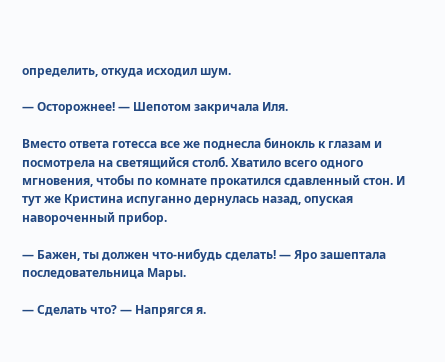определить, откуда исходил шум.

— Осторожнее! — Шепотом закричала Иля.

Вместо ответа готесса все же поднесла бинокль к глазам и посмотрела на светящийся столб. Хватило всего одного мгновения, чтобы по комнате прокатился сдавленный стон. И тут же Кристина испуганно дернулась назад, опуская навороченный прибор.

— Бажен, ты должен что-нибудь сделать! — Яро зашептала последовательница Мары.

— Сделать что? — Напрягся я.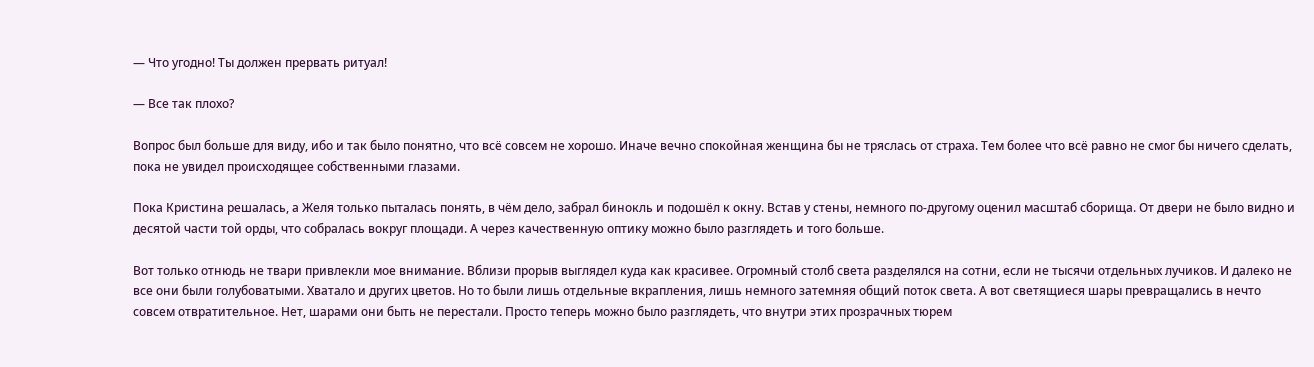— Что угодно! Ты должен прервать ритуал!

— Все так плохо?

Вопрос был больше для виду, ибо и так было понятно, что всё совсем не хорошо. Иначе вечно спокойная женщина бы не тряслась от страха. Тем более что всё равно не смог бы ничего сделать, пока не увидел происходящее собственными глазами.

Пока Кристина решалась, а Желя только пыталась понять, в чём дело, забрал бинокль и подошёл к окну. Встав у стены, немного по-другому оценил масштаб сборища. От двери не было видно и десятой части той орды, что собралась вокруг площади. А через качественную оптику можно было разглядеть и того больше.

Вот только отнюдь не твари привлекли мое внимание. Вблизи прорыв выглядел куда как красивее. Огромный столб света разделялся на сотни, если не тысячи отдельных лучиков. И далеко не все они были голубоватыми. Хватало и других цветов. Но то были лишь отдельные вкрапления, лишь немного затемняя общий поток света. А вот светящиеся шары превращались в нечто совсем отвратительное. Нет, шарами они быть не перестали. Просто теперь можно было разглядеть, что внутри этих прозрачных тюрем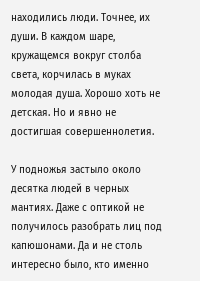находились люди. Точнее, их души. В каждом шаре, кружащемся вокруг столба света, корчилась в муках молодая душа. Хорошо хоть не детская. Но и явно не достигшая совершеннолетия.

У подножья застыло около десятка людей в черных мантиях. Даже с оптикой не получилось разобрать лиц под капюшонами. Да и не столь интересно было, кто именно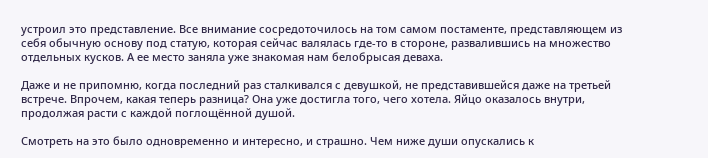устроил это представление. Все внимание сосредоточилось на том самом постаменте, представляющем из себя обычную основу под статую, которая сейчас валялась где-то в стороне, развалившись на множество отдельных кусков. А ее место заняла уже знакомая нам белобрысая деваха.

Даже и не припомню, когда последний раз сталкивался с девушкой, не представившейся даже на третьей встрече. Впрочем, какая теперь разница? Она уже достигла того, чего хотела. Яйцо оказалось внутри, продолжая расти с каждой поглощённой душой.

Смотреть на это было одновременно и интересно, и страшно. Чем ниже души опускались к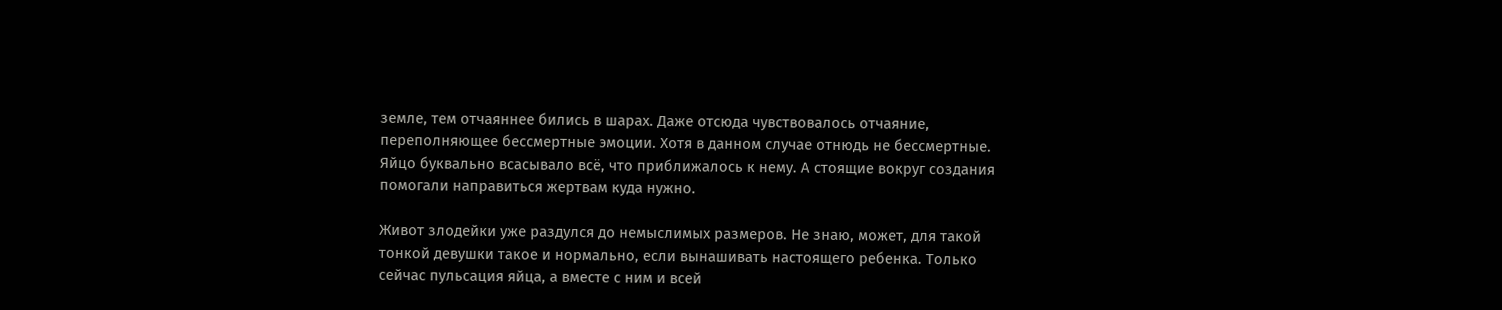земле, тем отчаяннее бились в шарах. Даже отсюда чувствовалось отчаяние, переполняющее бессмертные эмоции. Хотя в данном случае отнюдь не бессмертные. Яйцо буквально всасывало всё, что приближалось к нему. А стоящие вокруг создания помогали направиться жертвам куда нужно.

Живот злодейки уже раздулся до немыслимых размеров. Не знаю, может, для такой тонкой девушки такое и нормально, если вынашивать настоящего ребенка. Только сейчас пульсация яйца, а вместе с ним и всей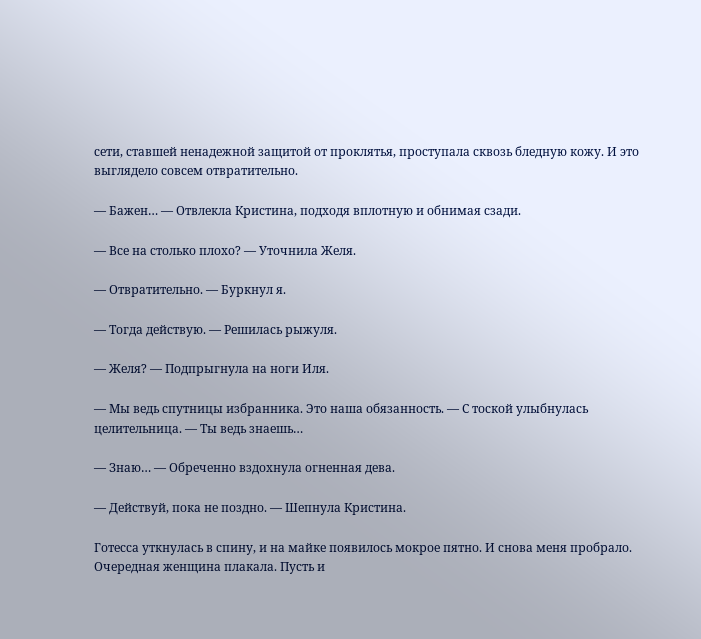сети, ставшей ненадежной защитой от проклятья, проступала сквозь бледную кожу. И это выглядело совсем отвратительно.

— Бажен… — Отвлекла Кристина, подходя вплотную и обнимая сзади.

— Все на столько плохо? — Уточнила Желя.

— Отвратительно. — Буркнул я.

— Тогда действую. — Решилась рыжуля.

— Желя? — Подпрыгнула на ноги Иля.

— Мы ведь спутницы избранника. Это наша обязанность. — С тоской улыбнулась целительница. — Ты ведь знаешь…

— Знаю… — Обреченно вздохнула огненная дева.

— Действуй, пока не поздно. — Шепнула Кристина.

Готесса уткнулась в спину, и на майке появилось мокрое пятно. И снова меня пробрало. Очередная женщина плакала. Пусть и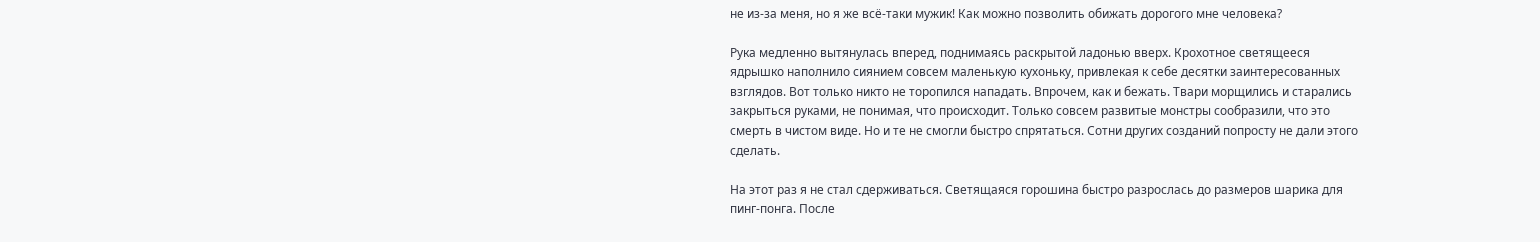не из-за меня, но я же всё-таки мужик! Как можно позволить обижать дорогого мне человека?

Рука медленно вытянулась вперед, поднимаясь раскрытой ладонью вверх. Крохотное светящееся ядрышко наполнило сиянием совсем маленькую кухоньку, привлекая к себе десятки заинтересованных взглядов. Вот только никто не торопился нападать. Впрочем, как и бежать. Твари морщились и старались закрыться руками, не понимая, что происходит. Только совсем развитые монстры сообразили, что это смерть в чистом виде. Но и те не смогли быстро спрятаться. Сотни других созданий попросту не дали этого сделать.

На этот раз я не стал сдерживаться. Светящаяся горошина быстро разрослась до размеров шарика для пинг-понга. После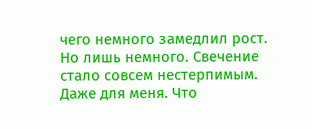чего немного замедлил рост. Но лишь немного. Свечение стало совсем нестерпимым. Даже для меня. Что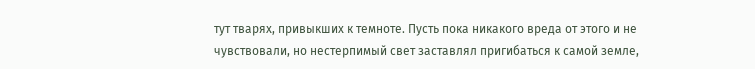тут тварях, привыкших к темноте. Пусть пока никакого вреда от этого и не чувствовали, но нестерпимый свет заставлял пригибаться к самой земле,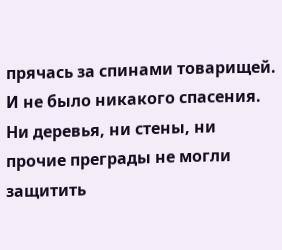прячась за спинами товарищей. И не было никакого спасения. Ни деревья, ни стены, ни прочие преграды не могли защитить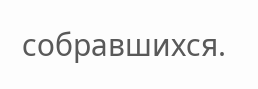собравшихся.